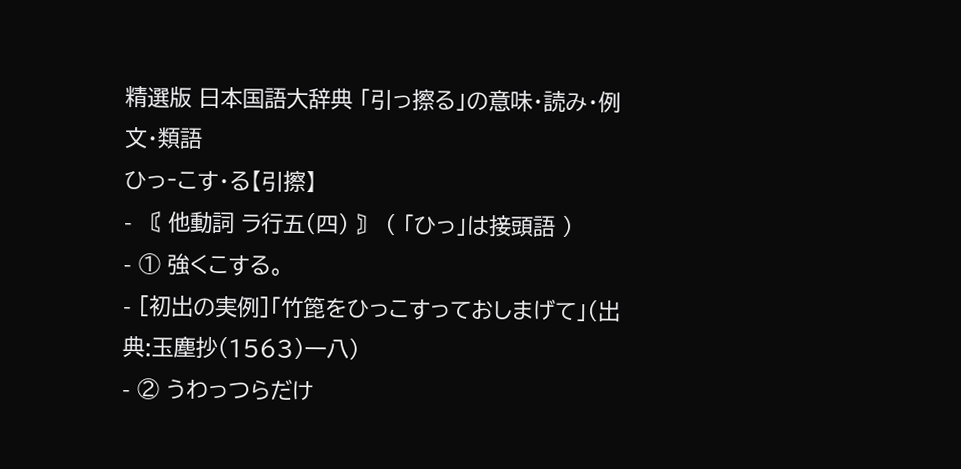精選版 日本国語大辞典 「引っ擦る」の意味・読み・例文・類語
ひっ‐こす・る【引擦】
- 〘 他動詞 ラ行五(四) 〙 ( 「ひっ」は接頭語 )
- ① 強くこする。
- [初出の実例]「竹箆をひっこすっておしまげて」(出典:玉塵抄(1563)一八)
- ② うわっつらだけ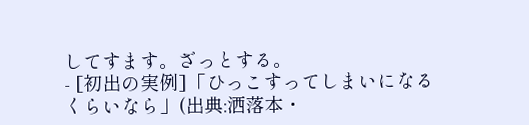してすます。ざっとする。
- [初出の実例]「ひっこすってしまいになるくらいなら」(出典:洒落本・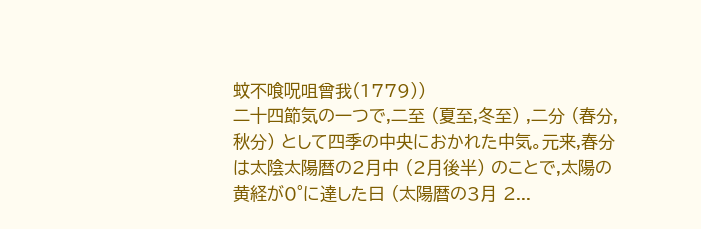蚊不喰呪咀曾我(1779))
二十四節気の一つで,二至 (夏至,冬至) ,二分 (春分,秋分) として四季の中央におかれた中気。元来,春分は太陰太陽暦の2月中 (2月後半) のことで,太陽の黄経が0°に達した日 (太陽暦の3月 2...